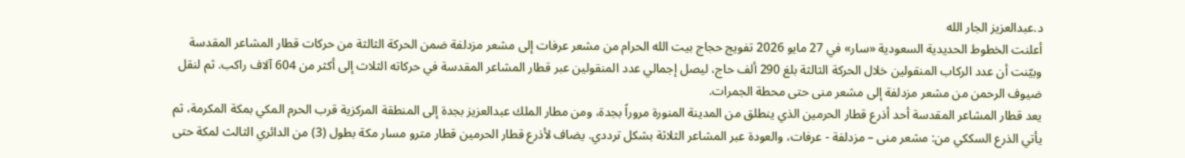د.عبدالعزيز الجار الله
أعلنت الخطوط الحديدية السعودية «سار» في 27 مايو 2026 تفويج حجاج بيت الله الحرام من مشعر عرفات إلى مشعر مزدلفة ضمن الحركة الثالثة من حركات قطار المشاعر المقدسة
وبيّنت أن عدد الركاب المنقولين خلال الحركة الثالثة بلغ 290 ألف حاج، ليصل إجمالي عدد المنقولين عبر قطار المشاعر المقدسة في حركاته الثلاث إلى أكثر من 604 آلاف راكب. ثم لنقل ضيوف الرحمن من مشعر مزدلفة إلى مشعر منى حتى محطة الجمرات.
يعد قطار المشاعر المقدسة أحد أذرع قطار الحرمين الذي ينطلق من المدينة المنورة مروراً بجدة، ومن مطار الملك عبدالعزيز بجدة إلى المنطقة المركزية قرب الحرم المكي بمكة المكرمة، ثم يأتي الذرع السككي من: مشعر منى – مزدلفة - عرفات، والعودة عبر المشاعر الثلاثة بشكل ترددي. يضاف لأذرع قطار الحرمين قطار مترو مسار مكة بطول (3) من الدائري الثالث لمكة حتى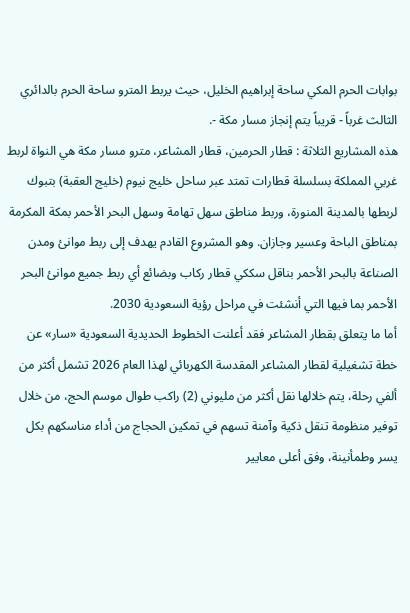بوابات الحرم المكي ساحة إبراهيم الخليل، حيث يربط المترو ساحة الحرم بالدائري الثالث غرباً - قريباً يتم إنجاز مسار مكة -.
هذه المشاريع الثلاثة : قطار الحرمين، قطار المشاعر، مترو مسار مكة هي النواة لربط غربي المملكة بسلسلة قطارات تمتد عبر ساحل خليج نيوم (خليج العقبة) بتبوك لربطها بالمدينة المنورة، وربط مناطق سهل تهامة وسهل البحر الأحمر بمكة المكرمة بمناطق الباحة وعسير وجازان. وهو المشروع القادم يهدف إلى ربط موانئ ومدن الصناعة بالبحر الأحمر بناقل سككي قطار ركاب وبضائع أي ربط جميع موانئ البحر الأحمر بما فيها التي أنشئت في مراحل رؤية السعودية 2030.
أما ما يتعلق بقطار المشاعر فقد أعلنت الخطوط الحديدية السعودية «سار» عن خطة تشغيلية لقطار المشاعر المقدسة الكهربائي لهذا العام 2026 تشمل أكثر من ألفي رحلة، يتم خلالها نقل أكثر من مليوني (2) راكب طوال موسم الحج، من خلال توفير منظومة تنقل ذكية وآمنة تسهم في تمكين الحجاج من أداء مناسكهم بكل يسر وطمأنينة، وفق أعلى معايير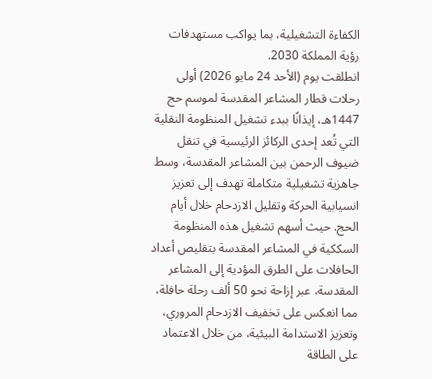الكفاءة التشغيلية، بما يواكب مستهدفات رؤية المملكة 2030.
انطلقت يوم (الأحد 24 مايو 2026) أولى رحلات قطار المشاعر المقدسة لموسم حج 1447هـ، إيذانًا ببدء تشغيل المنظومة النقلية التي تُعد إحدى الركائز الرئيسية في تنقل ضيوف الرحمن بين المشاعر المقدسة، وسط جاهزية تشغيلية متكاملة تهدف إلى تعزيز انسيابية الحركة وتقليل الازدحام خلال أيام الحج. حيث أسهم تشغيل هذه المنظومة السككية في المشاعر المقدسة بتقليص أعداد الحافلات على الطرق المؤدية إلى المشاعر المقدسة، عبر إزاحة نحو 50 ألف رحلة حافلة، مما انعكس على تخفيف الازدحام المروري، وتعزيز الاستدامة البيئية، من خلال الاعتماد على الطاقة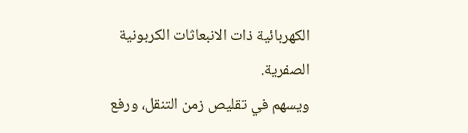الكهربائية ذات الانبعاثات الكربونية الصفرية.
ويسهم في تقليص زمن التنقل، ورفع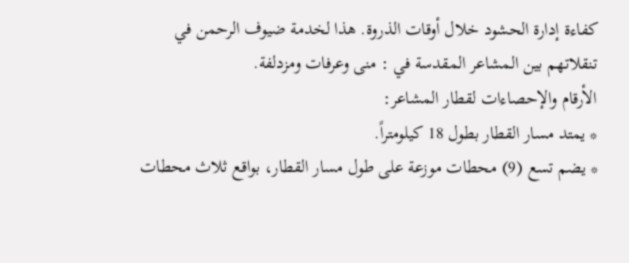كفاءة إدارة الحشود خلال أوقات الذروة. هذا لخدمة ضيوف الرحمن في تنقلاتهم بين المشاعر المقدسة في : منى وعرفات ومزدلفة.
الأرقام والإحصاءات لقطار المشاعر:
* يمتد مسار القطار بطول 18 كيلومتراً.
* يضم تسع (9) محطات موزعة على طول مسار القطار، بواقع ثلاث محطات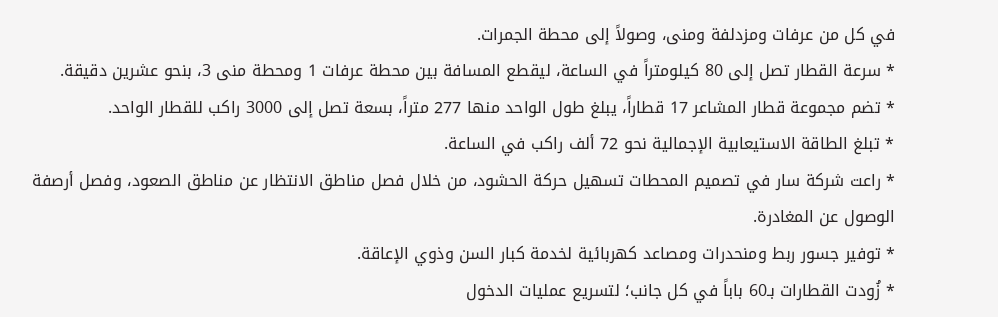في كل من عرفات ومزدلفة ومنى، وصولاً إلى محطة الجمرات.
* سرعة القطار تصل إلى 80 كيلومتراً في الساعة، ليقطع المسافة بين محطة عرفات 1 ومحطة منى 3، بنحو عشرين دقيقة.
* تضم مجموعة قطار المشاعر 17 قطاراً، يبلغ طول الواحد منها 277 متراً، بسعة تصل إلى 3000 راكب للقطار الواحد.
* تبلغ الطاقة الاستيعابية الإجمالية نحو 72 ألف راكب في الساعة.
* راعت شركة سار في تصميم المحطات تسهيل حركة الحشود، من خلال فصل مناطق الانتظار عن مناطق الصعود، وفصل أرصفة الوصول عن المغادرة.
* توفير جسور ربط ومنحدرات ومصاعد كهربائية لخدمة كبار السن وذوي الإعاقة.
* زُودت القطارات بـ60 باباً في كل جانب؛ لتسريع عمليات الدخول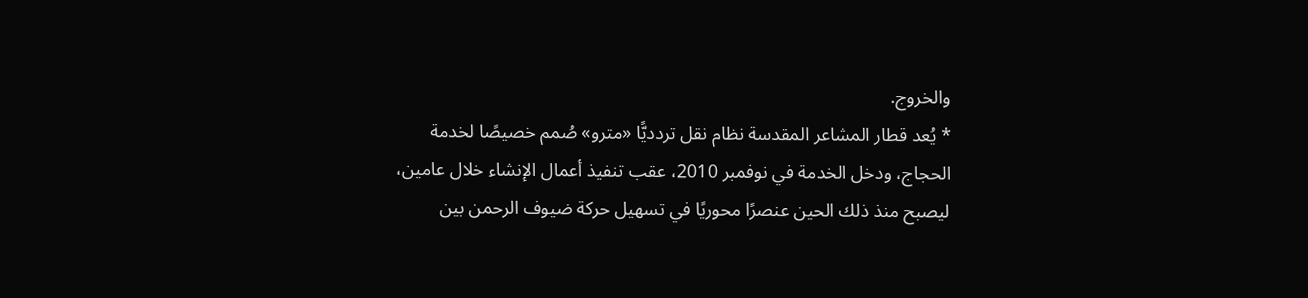والخروج.
* يُعد قطار المشاعر المقدسة نظام نقل تردديًّا «مترو» صُمم خصيصًا لخدمة الحجاج، ودخل الخدمة في نوفمبر 2010، عقب تنفيذ أعمال الإنشاء خلال عامين، ليصبح منذ ذلك الحين عنصرًا محوريًا في تسهيل حركة ضيوف الرحمن بين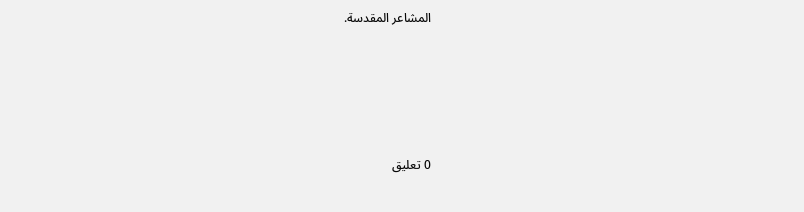المشاعر المقدسة.






0 تعليق